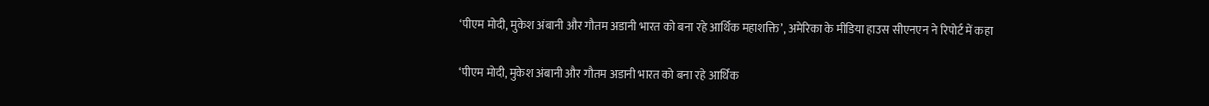‘पीएम मोदी, मुकेश अंबानी और गौतम अडानी भारत को बना रहे आर्थिक महाशक्ति’, अमेरिका के मीडिया हाउस सीएनएन ने रिपोर्ट में कहा

‘पीएम मोदी, मुकेश अंबानी और गौतम अडानी भारत को बना रहे आर्थिक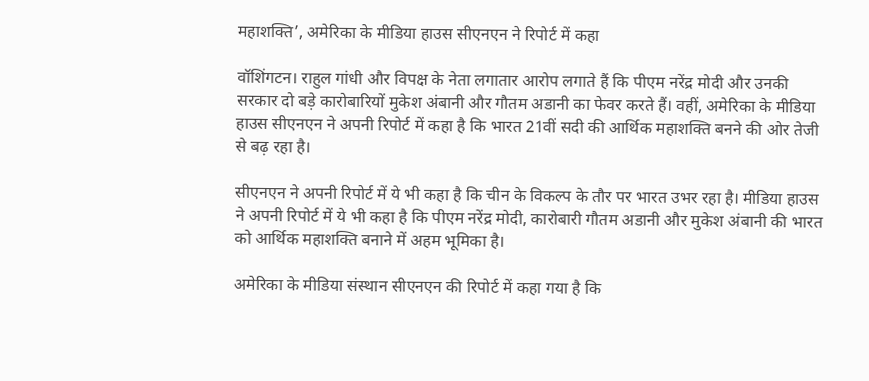महाशक्ति’, अमेरिका के मीडिया हाउस सीएनएन ने रिपोर्ट में कहा

वॉशिंगटन। राहुल गांधी और विपक्ष के नेता लगातार आरोप लगाते हैं कि पीएम नरेंद्र मोदी और उनकी सरकार दो बड़े कारोबारियों मुकेश अंबानी और गौतम अडानी का फेवर करते हैं। वहीं, अमेरिका के मीडिया हाउस सीएनएन ने अपनी रिपोर्ट में कहा है कि भारत 21वीं सदी की आर्थिक महाशक्ति बनने की ओर तेजी से बढ़ रहा है।

सीएनएन ने अपनी रिपोर्ट में ये भी कहा है कि चीन के विकल्प के तौर पर भारत उभर रहा है। मीडिया हाउस ने अपनी रिपोर्ट में ये भी कहा है कि पीएम नरेंद्र मोदी, कारोबारी गौतम अडानी और मुकेश अंबानी की भारत को आर्थिक महाशक्ति बनाने में अहम भूमिका है।

अमेरिका के मीडिया संस्थान सीएनएन की रिपोर्ट में कहा गया है कि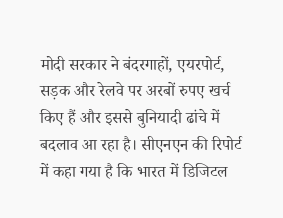मोदी सरकार ने बंदरगाहों, एयरपोर्ट, सड़क और रेलवे पर अरबों रुपए खर्च किए हैं और इससे बुनियादी ढांचे में बदलाव आ रहा है। सीएनएन की रिपोर्ट में कहा गया है कि भारत में डिजिटल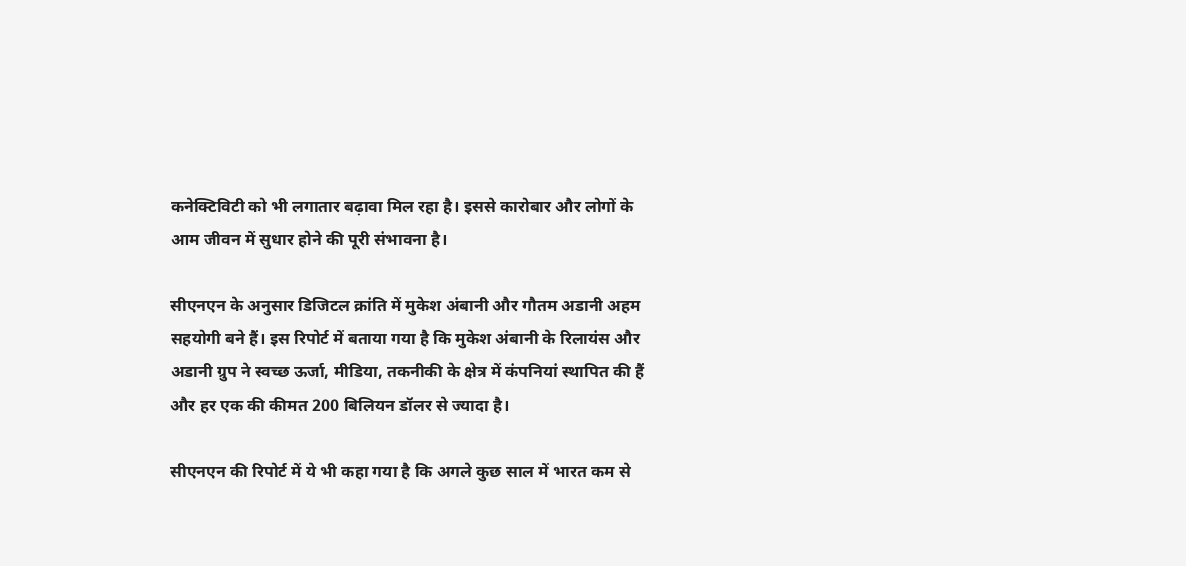कनेक्टिविटी को भी लगातार बढ़ावा मिल रहा है। इससे कारोबार और लोगों के आम जीवन में सुधार होने की पूरी संभावना है।

सीएनएन के अनुसार डिजिटल क्रांति में मुकेश अंबानी और गौतम अडानी अहम सहयोगी बने हैं। इस रिपोर्ट में बताया गया है कि मुकेश अंबानी के रिलायंस और अडानी ग्रुप ने स्वच्छ ऊर्जा, मीडिया, तकनीकी के क्षेत्र में कंपनियां स्थापित की हैं और हर एक की कीमत 200 बिलियन डॉलर से ज्यादा है।

सीएनएन की रिपोर्ट में ये भी कहा गया है कि अगले कुछ साल में भारत कम से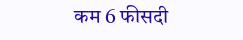कम 6 फीसदी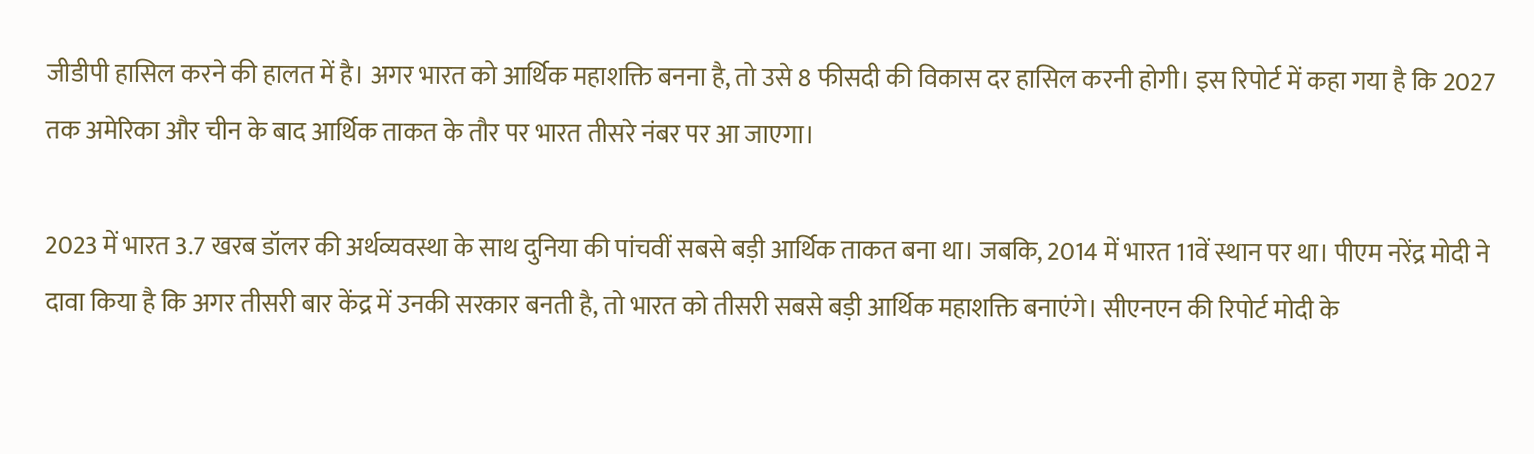जीडीपी हासिल करने की हालत में है। अगर भारत को आर्थिक महाशक्ति बनना है, तो उसे 8 फीसदी की विकास दर हासिल करनी होगी। इस रिपोर्ट में कहा गया है कि 2027 तक अमेरिका और चीन के बाद आर्थिक ताकत के तौर पर भारत तीसरे नंबर पर आ जाएगा।

2023 में भारत 3.7 खरब डॉलर की अर्थव्यवस्था के साथ दुनिया की पांचवीं सबसे बड़ी आर्थिक ताकत बना था। जबकि, 2014 में भारत 11वें स्थान पर था। पीएम नरेंद्र मोदी ने दावा किया है कि अगर तीसरी बार केंद्र में उनकी सरकार बनती है, तो भारत को तीसरी सबसे बड़ी आर्थिक महाशक्ति बनाएंगे। सीएनएन की रिपोर्ट मोदी के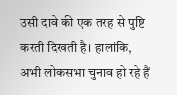उसी दावे की एक तरह से पुष्टि करती दिखती है। हालांकि, अभी लोकसभा चुनाव हो रहे हैं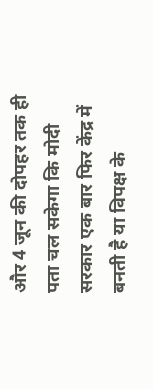और 4 जून की दोपहर तक ही पता चल सकेगा कि मोदी सरकार एक बार फिर केंद्र में बनती है या विपक्ष के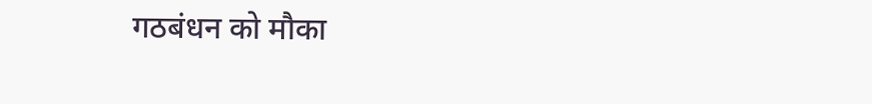गठबंधन को मौका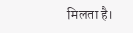मिलता है।